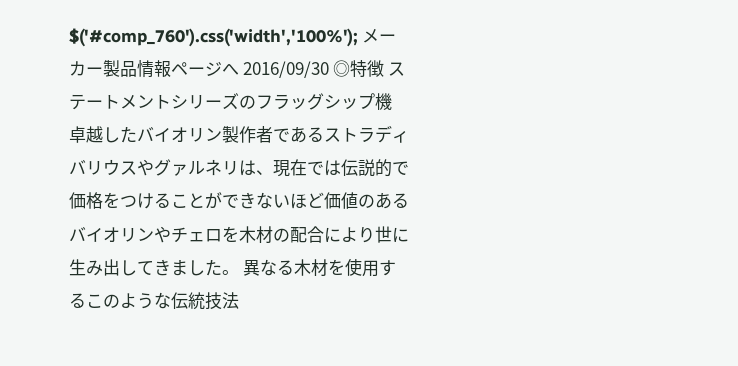$('#comp_760').css('width','100%'); メーカー製品情報ページへ 2016/09/30 ◎特徴 ステートメントシリーズのフラッグシップ機 卓越したバイオリン製作者であるストラディバリウスやグァルネリは、現在では伝説的で価格をつけることができないほど価値のあるバイオリンやチェロを木材の配合により世に生み出してきました。 異なる木材を使用するこのような伝統技法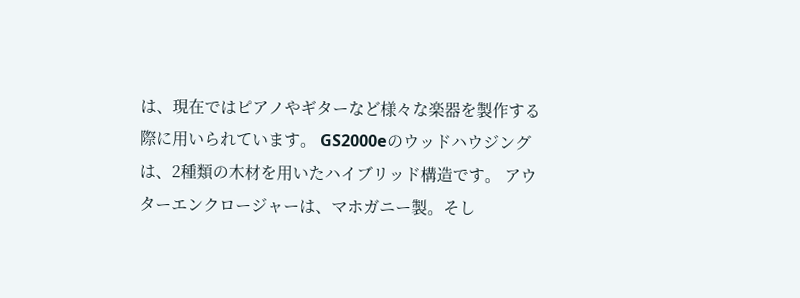は、現在ではピアノやギターなど様々な楽器を製作する際に用いられています。 GS2000eのウッドハウジングは、2種類の木材を用いたハイブリッド構造です。 アウターエンクロージャーは、マホガニー製。そし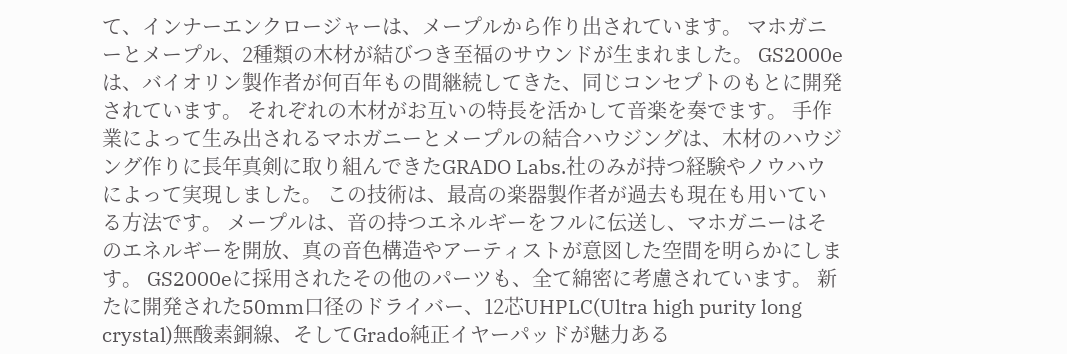て、インナーエンクロージャーは、メープルから作り出されています。 マホガニーとメープル、2種類の木材が結びつき至福のサウンドが生まれました。 GS2000eは、バイオリン製作者が何百年もの間継続してきた、同じコンセプトのもとに開発されています。 それぞれの木材がお互いの特長を活かして音楽を奏でます。 手作業によって生み出されるマホガニーとメープルの結合ハウジングは、木材のハウジング作りに長年真剣に取り組んできたGRADO Labs.社のみが持つ経験やノウハウによって実現しました。 この技術は、最高の楽器製作者が過去も現在も用いている方法です。 メープルは、音の持つエネルギーをフルに伝送し、マホガニーはそのエネルギーを開放、真の音色構造やアーティストが意図した空間を明らかにします。 GS2000eに採用されたその他のパーツも、全て綿密に考慮されています。 新たに開発された50mm口径のドライバー、12芯UHPLC(Ultra high purity long crystal)無酸素銅線、そしてGrado純正イヤーパッドが魅力ある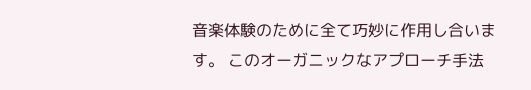音楽体験のために全て巧妙に作用し合います。 このオーガニックなアプローチ手法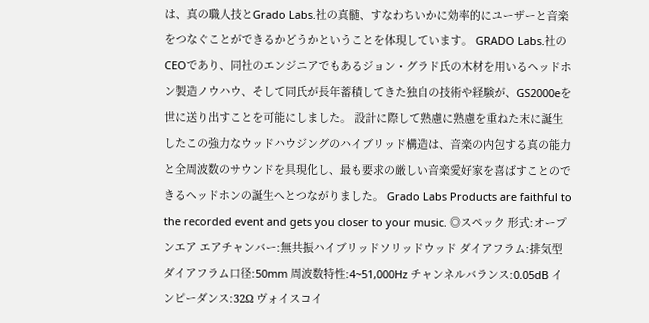は、真の職人技とGrado Labs.社の真髄、すなわちいかに効率的にユーザーと音楽をつなぐことができるかどうかということを体現しています。 GRADO Labs.社のCEOであり、同社のエンジニアでもあるジョン・グラド氏の木材を用いるヘッドホン製造ノウハウ、そして同氏が長年蓄積してきた独自の技術や経験が、GS2000eを世に送り出すことを可能にしました。 設計に際して熟慮に熟慮を重ねた末に誕生したこの強力なウッドハウジングのハイブリッド構造は、音楽の内包する真の能力と全周波数のサウンドを具現化し、最も要求の厳しい音楽愛好家を喜ばすことのできるヘッドホンの誕生へとつながりました。 Grado Labs Products are faithful to the recorded event and gets you closer to your music. ◎スペック 形式:オープンエア エアチャンバー:無共振ハイブリッドソリッドウッド ダイアフラム:排気型 ダイアフラム口径:50mm 周波数特性:4~51,000Hz チャンネルバランス:0.05dB インピーダンス:32Ω ヴォイスコイ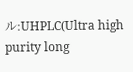ル:UHPLC(Ultra high purity long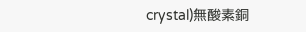crystal)無酸素銅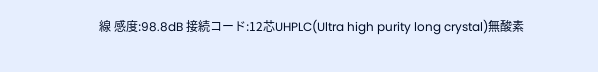線 感度:98.8dB 接続コード:12芯UHPLC(Ultra high purity long crystal)無酸素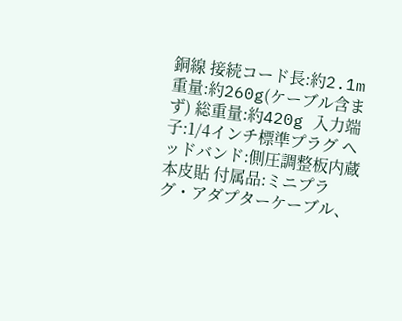銅線 接続コード長:約2.1m 重量:約260g(ケーブル含まず) 総重量:約420g 入力端子:1/4インチ標準プラグ ヘッドバンド:側圧調整板内蔵本皮貼 付属品:ミニプラグ・アダプターケーブル、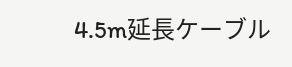4.5m延長ケーブル